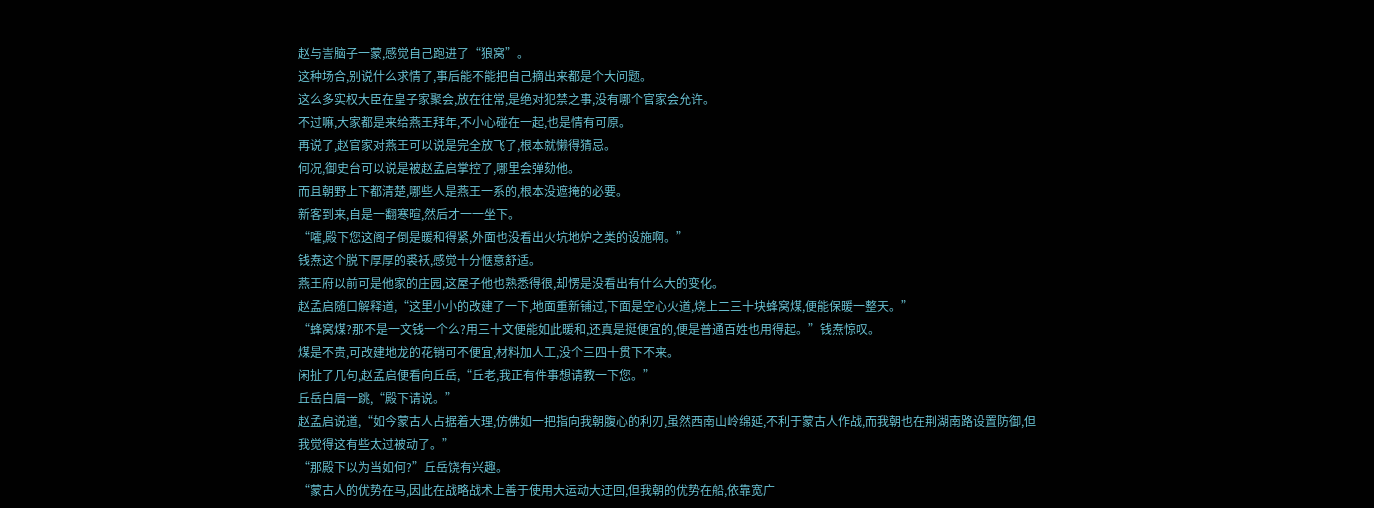赵与訔脑子一蒙,感觉自己跑进了“狼窝”。
这种场合,别说什么求情了,事后能不能把自己摘出来都是个大问题。
这么多实权大臣在皇子家聚会,放在往常,是绝对犯禁之事,没有哪个官家会允许。
不过嘛,大家都是来给燕王拜年,不小心碰在一起,也是情有可原。
再说了,赵官家对燕王可以说是完全放飞了,根本就懒得猜忌。
何况,御史台可以说是被赵孟启掌控了,哪里会弹劾他。
而且朝野上下都清楚,哪些人是燕王一系的,根本没遮掩的必要。
新客到来,自是一翻寒暄,然后才一一坐下。
“嚯,殿下您这阁子倒是暖和得紧,外面也没看出火坑地炉之类的设施啊。”
钱焘这个脱下厚厚的裘袄,感觉十分惬意舒适。
燕王府以前可是他家的庄园,这屋子他也熟悉得很,却愣是没看出有什么大的变化。
赵孟启随口解释道,“这里小小的改建了一下,地面重新铺过,下面是空心火道,烧上二三十块蜂窝煤,便能保暖一整天。”
“蜂窝煤?那不是一文钱一个么?用三十文便能如此暖和,还真是挺便宜的,便是普通百姓也用得起。”钱焘惊叹。
煤是不贵,可改建地龙的花销可不便宜,材料加人工,没个三四十贯下不来。
闲扯了几句,赵孟启便看向丘岳,“丘老,我正有件事想请教一下您。”
丘岳白眉一跳,“殿下请说。”
赵孟启说道,“如今蒙古人占据着大理,仿佛如一把指向我朝腹心的利刃,虽然西南山岭绵延,不利于蒙古人作战,而我朝也在荆湖南路设置防御,但我觉得这有些太过被动了。”
“那殿下以为当如何?”丘岳饶有兴趣。
“蒙古人的优势在马,因此在战略战术上善于使用大运动大迂回,但我朝的优势在船,依靠宽广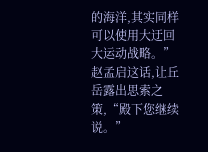的海洋,其实同样可以使用大迂回大运动战略。”
赵孟启这话,让丘岳露出思索之策,“殿下您继续说。”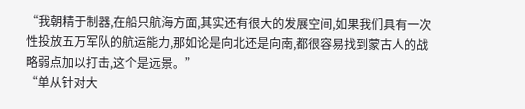“我朝精于制器,在船只航海方面,其实还有很大的发展空间,如果我们具有一次性投放五万军队的航运能力,那如论是向北还是向南,都很容易找到蒙古人的战略弱点加以打击,这个是远景。”
“单从针对大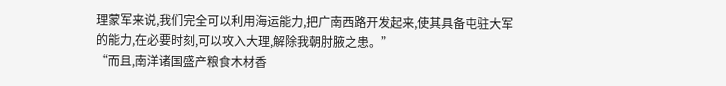理蒙军来说,我们完全可以利用海运能力,把广南西路开发起来,使其具备屯驻大军的能力,在必要时刻,可以攻入大理,解除我朝肘腋之患。”
“而且,南洋诸国盛产粮食木材香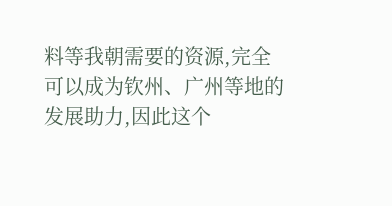料等我朝需要的资源,完全可以成为钦州、广州等地的发展助力,因此这个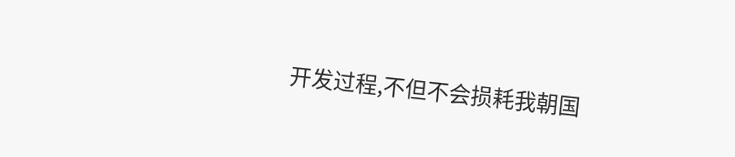开发过程,不但不会损耗我朝国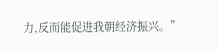力,反而能促进我朝经济振兴。”